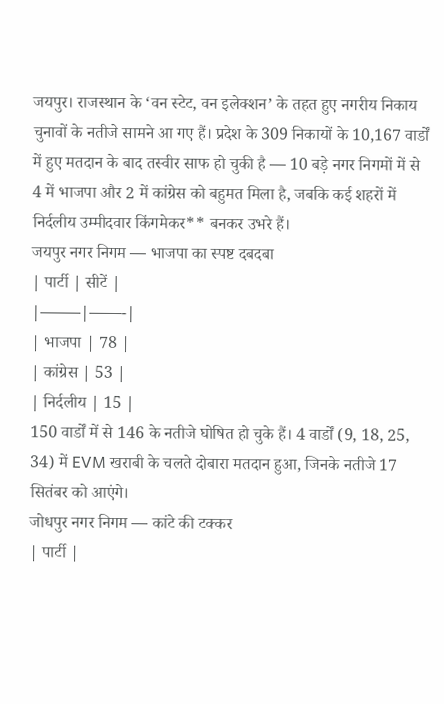जयपुर। राजस्थान के ‘वन स्टेट, वन इलेक्शन’ के तहत हुए नगरीय निकाय चुनावों के नतीजे सामने आ गए हैं। प्रदेश के 309 निकायों के 10,167 वार्डों में हुए मतदान के बाद तस्वीर साफ हो चुकी है — 10 बड़े नगर निगमों में से 4 में भाजपा और 2 में कांग्रेस को बहुमत मिला है, जबकि कई शहरों में निर्दलीय उम्मीदवार किंगमेकर** बनकर उभरे हैं।
जयपुर नगर निगम — भाजपा का स्पष्ट दबदबा
| पार्टी | सीटें |
|——–|——-|
| भाजपा | 78 |
| कांग्रेस | 53 |
| निर्दलीय | 15 |
150 वार्डों में से 146 के नतीजे घोषित हो चुके हैं। 4 वार्डों (9, 18, 25, 34) में EVM खराबी के चलते दोबारा मतदान हुआ, जिनके नतीजे 17 सितंबर को आएंगे।
जोधपुर नगर निगम — कांटे की टक्कर
| पार्टी |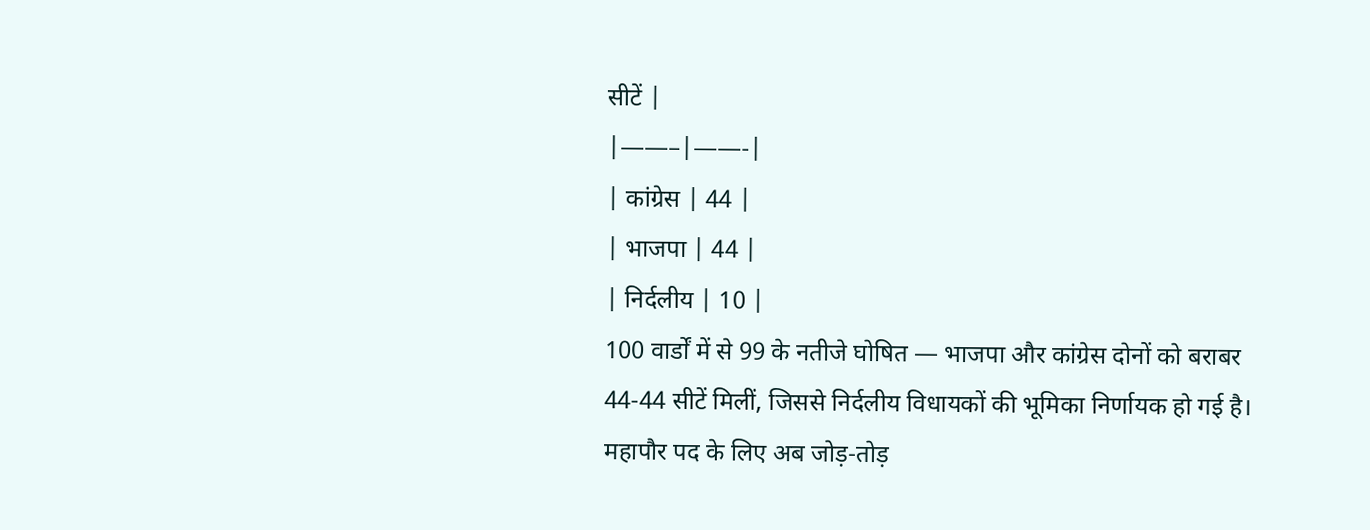सीटें |
|——–|——-|
| कांग्रेस | 44 |
| भाजपा | 44 |
| निर्दलीय | 10 |
100 वार्डों में से 99 के नतीजे घोषित — भाजपा और कांग्रेस दोनों को बराबर 44-44 सीटें मिलीं, जिससे निर्दलीय विधायकों की भूमिका निर्णायक हो गई है। महापौर पद के लिए अब जोड़-तोड़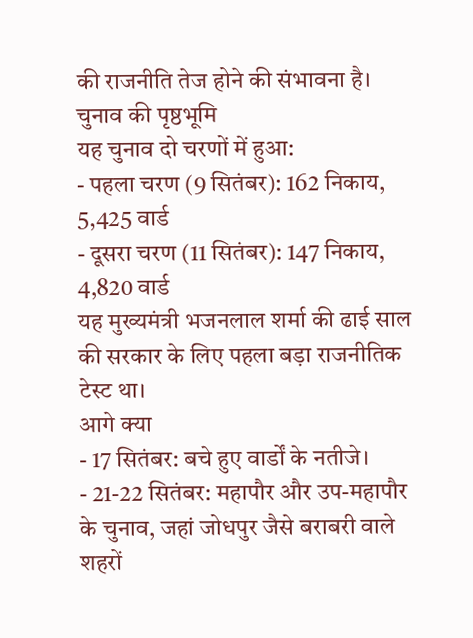की राजनीति तेज होने की संभावना है।
चुनाव की पृष्ठभूमि
यह चुनाव दो चरणों में हुआ:
- पहला चरण (9 सितंबर): 162 निकाय, 5,425 वार्ड
- दूसरा चरण (11 सितंबर): 147 निकाय, 4,820 वार्ड
यह मुख्यमंत्री भजनलाल शर्मा की ढाई साल की सरकार के लिए पहला बड़ा राजनीतिक टेस्ट था।
आगे क्या
- 17 सितंबर: बचे हुए वार्डों के नतीजे।
- 21-22 सितंबर: महापौर और उप-महापौर के चुनाव, जहां जोधपुर जैसे बराबरी वाले शहरों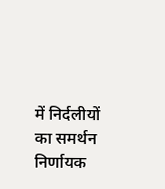में निर्दलीयों का समर्थन निर्णायक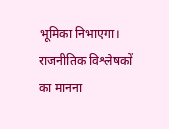भूमिका निभाएगा।
राजनीतिक विश्लेषकों का मानना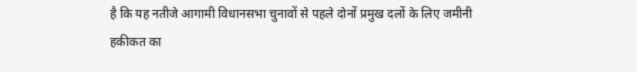है कि यह नतीजे आगामी विधानसभा चुनावों से पहले दोनों प्रमुख दलों के लिए जमीनी हकीकत का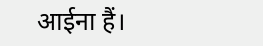आईना हैं।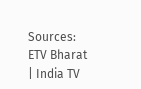Sources: ETV Bharat | India TV